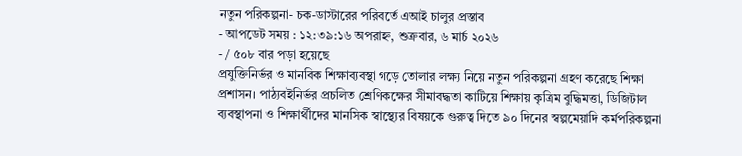নতুন পরিকল্পনা- চক-ডাস্টারের পরিবর্তে এআই চালুর প্রস্তাব
- আপডেট সময় : ১২:৩৯:১৬ অপরাহ্ন, শুক্রবার, ৬ মার্চ ২০২৬
- / ৫০৮ বার পড়া হয়েছে
প্রযুক্তিনির্ভর ও মানবিক শিক্ষাব্যবস্থা গড়ে তোলার লক্ষ্য নিয়ে নতুন পরিকল্পনা গ্রহণ করেছে শিক্ষা প্রশাসন। পাঠ্যবইনির্ভর প্রচলিত শ্রেণিকক্ষের সীমাবদ্ধতা কাটিয়ে শিক্ষায় কৃত্রিম বুদ্ধিমত্তা, ডিজিটাল ব্যবস্থাপনা ও শিক্ষার্থীদের মানসিক স্বাস্থ্যের বিষয়কে গুরুত্ব দিতে ৯০ দিনের স্বল্পমেয়াদি কর্মপরিকল্পনা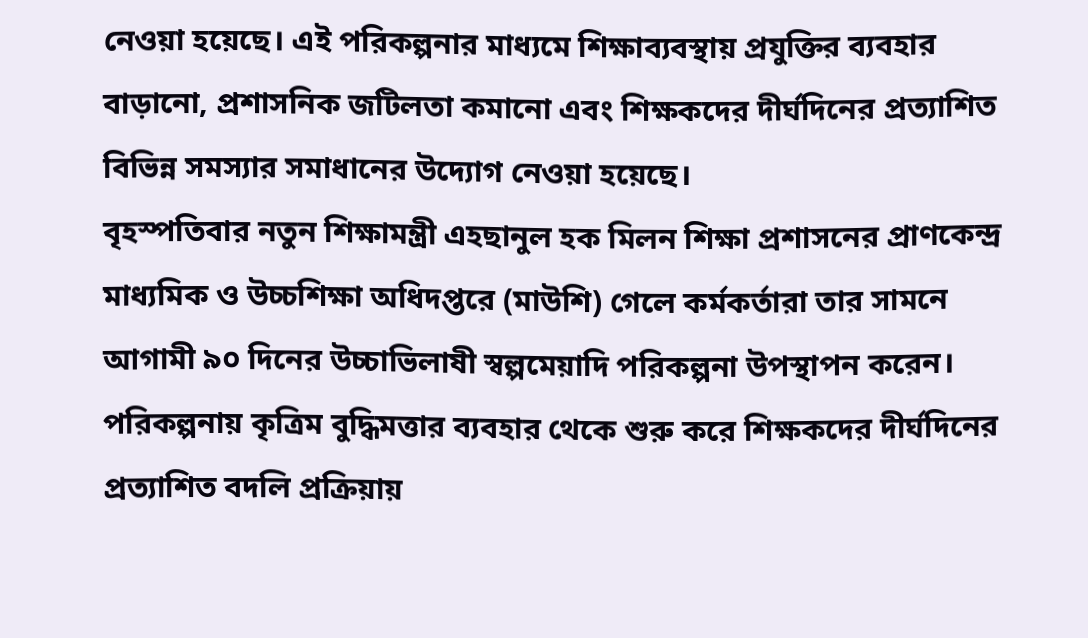নেওয়া হয়েছে। এই পরিকল্পনার মাধ্যমে শিক্ষাব্যবস্থায় প্রযুক্তির ব্যবহার বাড়ানো, প্রশাসনিক জটিলতা কমানো এবং শিক্ষকদের দীর্ঘদিনের প্রত্যাশিত বিভিন্ন সমস্যার সমাধানের উদ্যোগ নেওয়া হয়েছে।
বৃহস্পতিবার নতুন শিক্ষামন্ত্রী এহছানুল হক মিলন শিক্ষা প্রশাসনের প্রাণকেন্দ্র মাধ্যমিক ও উচ্চশিক্ষা অধিদপ্তরে (মাউশি) গেলে কর্মকর্তারা তার সামনে আগামী ৯০ দিনের উচ্চাভিলাষী স্বল্পমেয়াদি পরিকল্পনা উপস্থাপন করেন। পরিকল্পনায় কৃত্রিম বুদ্ধিমত্তার ব্যবহার থেকে শুরু করে শিক্ষকদের দীর্ঘদিনের প্রত্যাশিত বদলি প্রক্রিয়ায়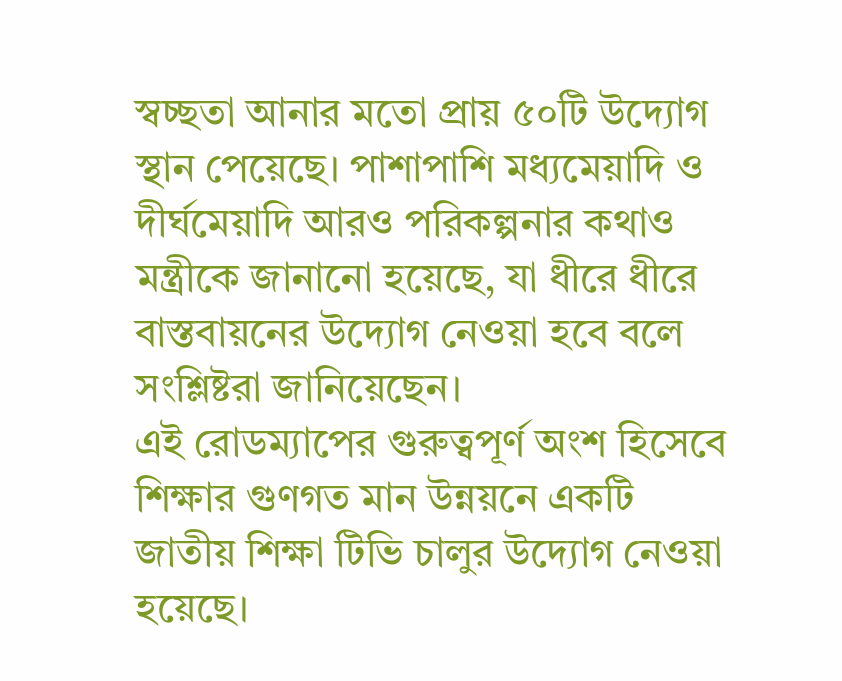স্বচ্ছতা আনার মতো প্রায় ৫০টি উদ্যোগ স্থান পেয়েছে। পাশাপাশি মধ্যমেয়াদি ও দীর্ঘমেয়াদি আরও পরিকল্পনার কথাও মন্ত্রীকে জানানো হয়েছে, যা ধীরে ধীরে বাস্তবায়নের উদ্যোগ নেওয়া হবে বলে সংশ্লিষ্টরা জানিয়েছেন।
এই রোডম্যাপের গুরুত্বপূর্ণ অংশ হিসেবে শিক্ষার গুণগত মান উন্নয়নে একটি জাতীয় শিক্ষা টিভি চালুর উদ্যোগ নেওয়া হয়েছে।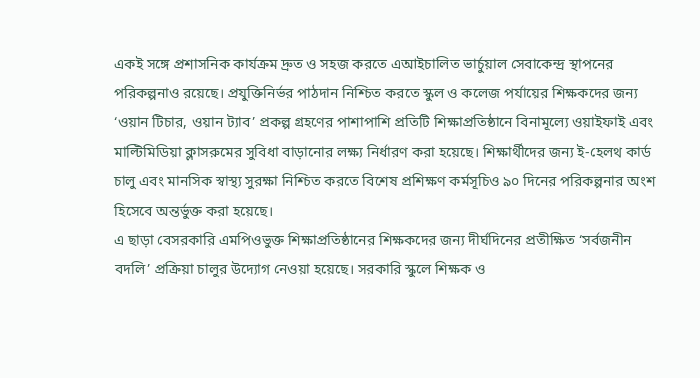একই সঙ্গে প্রশাসনিক কার্যক্রম দ্রুত ও সহজ করতে এআইচালিত ভার্চুয়াল সেবাকেন্দ্র স্থাপনের পরিকল্পনাও রয়েছে। প্রযুক্তিনির্ভর পাঠদান নিশ্চিত করতে স্কুল ও কলেজ পর্যায়ের শিক্ষকদের জন্য ‘ওয়ান টিচার, ওয়ান ট্যাব’ প্রকল্প গ্রহণের পাশাপাশি প্রতিটি শিক্ষাপ্রতিষ্ঠানে বিনামূল্যে ওয়াইফাই এবং মাল্টিমিডিয়া ক্লাসরুমের সুবিধা বাড়ানোর লক্ষ্য নির্ধারণ করা হয়েছে। শিক্ষার্থীদের জন্য ই-হেলথ কার্ড চালু এবং মানসিক স্বাস্থ্য সুরক্ষা নিশ্চিত করতে বিশেষ প্রশিক্ষণ কর্মসূচিও ৯০ দিনের পরিকল্পনার অংশ হিসেবে অন্তর্ভুক্ত করা হয়েছে।
এ ছাড়া বেসরকারি এমপিওভুক্ত শিক্ষাপ্রতিষ্ঠানের শিক্ষকদের জন্য দীর্ঘদিনের প্রতীক্ষিত ‘সর্বজনীন বদলি’ প্রক্রিয়া চালুর উদ্যোগ নেওয়া হয়েছে। সরকারি স্কুলে শিক্ষক ও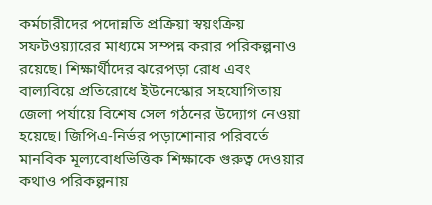কর্মচারীদের পদোন্নতি প্রক্রিয়া স্বয়ংক্রিয় সফটওয়্যারের মাধ্যমে সম্পন্ন করার পরিকল্পনাও রয়েছে। শিক্ষার্থীদের ঝরেপড়া রোধ এবং বাল্যবিয়ে প্রতিরোধে ইউনেস্কোর সহযোগিতায় জেলা পর্যায়ে বিশেষ সেল গঠনের উদ্যোগ নেওয়া হয়েছে। জিপিএ-নির্ভর পড়াশোনার পরিবর্তে মানবিক মূল্যবোধভিত্তিক শিক্ষাকে গুরুত্ব দেওয়ার কথাও পরিকল্পনায়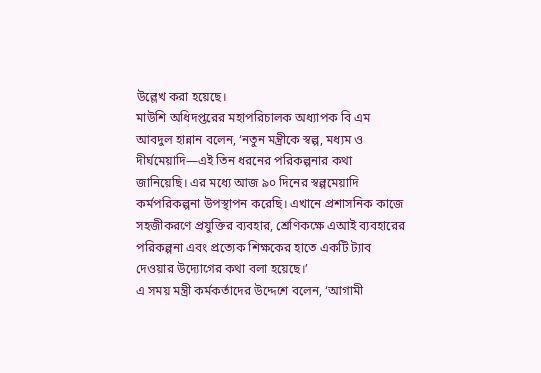উল্লেখ করা হয়েছে।
মাউশি অধিদপ্তরের মহাপরিচালক অধ্যাপক বি এম আবদুল হান্নান বলেন, ‘নতুন মন্ত্রীকে স্বল্প, মধ্যম ও দীর্ঘমেয়াদি—এই তিন ধরনের পরিকল্পনার কথা জানিয়েছি। এর মধ্যে আজ ৯০ দিনের স্বল্পমেয়াদি কর্মপরিকল্পনা উপস্থাপন করেছি। এখানে প্রশাসনিক কাজে সহজীকরণে প্রযুক্তির ব্যবহার, শ্রেণিকক্ষে এআই ব্যবহারের পরিকল্পনা এবং প্রত্যেক শিক্ষকের হাতে একটি ট্যাব দেওয়ার উদ্যোগের কথা বলা হয়েছে।’
এ সময় মন্ত্রী কর্মকর্তাদের উদ্দেশে বলেন, ‘আগামী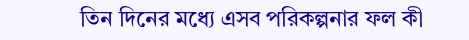তিন দিনের মধ্যে এসব পরিকল্পনার ফল কী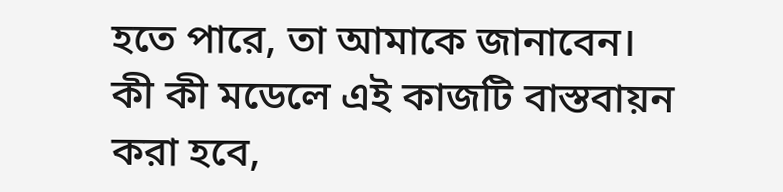হতে পারে, তা আমাকে জানাবেন। কী কী মডেলে এই কাজটি বাস্তবায়ন করা হবে,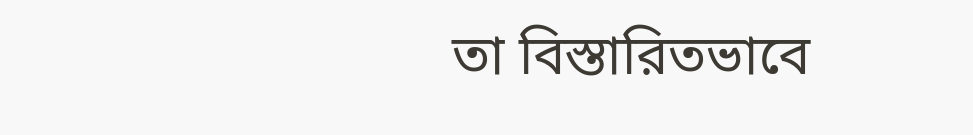তা বিস্তারিতভাবে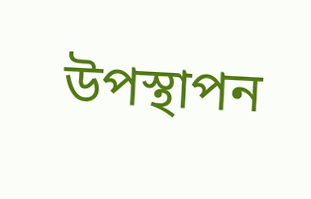উপস্থাপন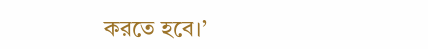করতে হবে।’